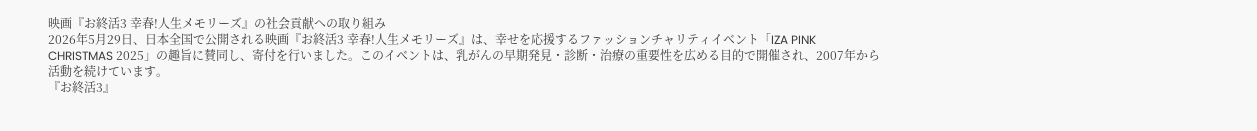映画『お終活3 幸春!人生メモリーズ』の社会貢献への取り組み
2026年5月29日、日本全国で公開される映画『お終活3 幸春!人生メモリーズ』は、幸せを応援するファッションチャリティイベント「IZA PINK CHRISTMAS 2025」の趣旨に賛同し、寄付を行いました。このイベントは、乳がんの早期発見・診断・治療の重要性を広める目的で開催され、2007年から活動を続けています。
『お終活3』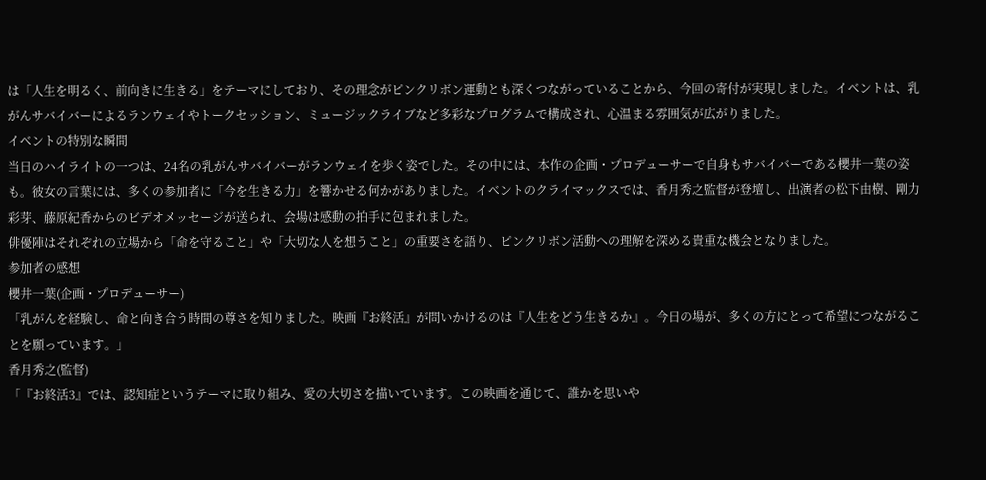は「人生を明るく、前向きに生きる」をテーマにしており、その理念がピンクリボン運動とも深くつながっていることから、今回の寄付が実現しました。イベントは、乳がんサバイバーによるランウェイやトークセッション、ミュージックライブなど多彩なプログラムで構成され、心温まる雰囲気が広がりました。
イベントの特別な瞬間
当日のハイライトの一つは、24名の乳がんサバイバーがランウェイを歩く姿でした。その中には、本作の企画・プロデューサーで自身もサバイバーである櫻井一葉の姿も。彼女の言葉には、多くの参加者に「今を生きる力」を響かせる何かがありました。イベントのクライマックスでは、香月秀之監督が登壇し、出演者の松下由樹、剛力彩芽、藤原紀香からのビデオメッセージが送られ、会場は感動の拍手に包まれました。
俳優陣はそれぞれの立場から「命を守ること」や「大切な人を想うこと」の重要さを語り、ピンクリボン活動への理解を深める貴重な機会となりました。
参加者の感想
櫻井一葉(企画・プロデューサー)
「乳がんを経験し、命と向き合う時間の尊さを知りました。映画『お終活』が問いかけるのは『人生をどう生きるか』。今日の場が、多くの方にとって希望につながることを願っています。」
香月秀之(監督)
「『お終活3』では、認知症というテーマに取り組み、愛の大切さを描いています。この映画を通じて、誰かを思いや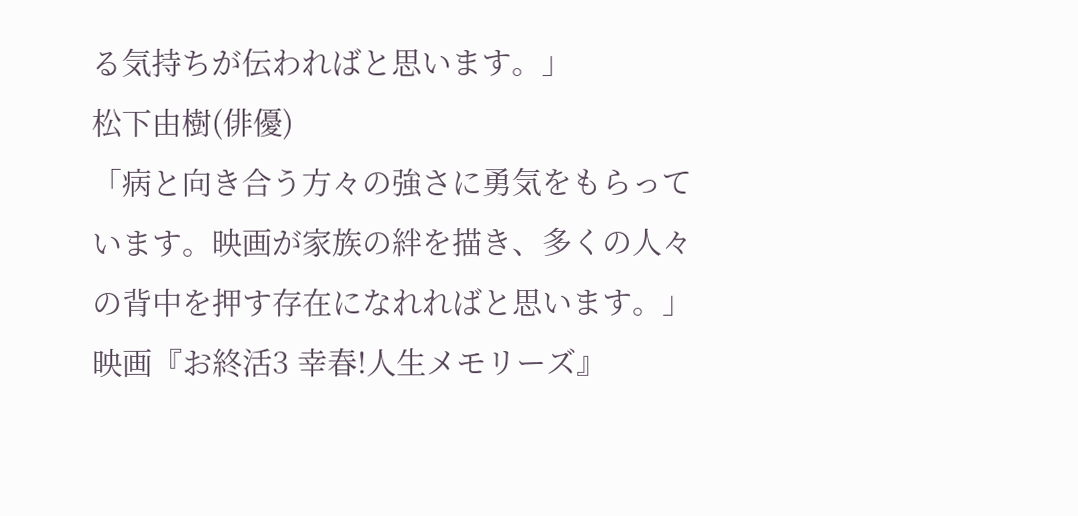る気持ちが伝わればと思います。」
松下由樹(俳優)
「病と向き合う方々の強さに勇気をもらっています。映画が家族の絆を描き、多くの人々の背中を押す存在になれればと思います。」
映画『お終活3 幸春!人生メモリーズ』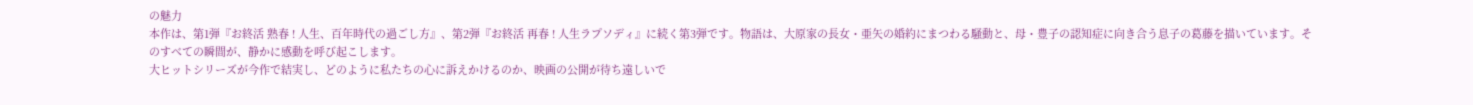の魅力
本作は、第1弾『お終活 熟春 ! 人生、百年時代の過ごし方』、第2弾『お終活 再春 ! 人生ラプソディ』に続く第3弾です。物語は、大原家の長女・亜矢の婚約にまつわる騒動と、母・豊子の認知症に向き合う息子の葛藤を描いています。そのすべての瞬間が、静かに感動を呼び起こします。
大ヒットシリーズが今作で結実し、どのように私たちの心に訴えかけるのか、映画の公開が待ち遠しいで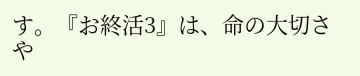す。『お終活3』は、命の大切さや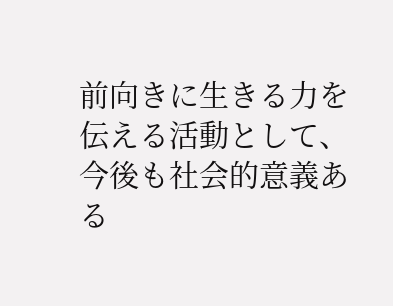前向きに生きる力を伝える活動として、今後も社会的意義ある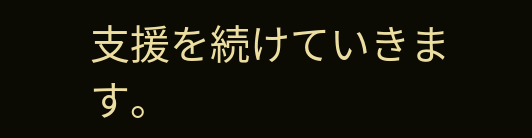支援を続けていきます。